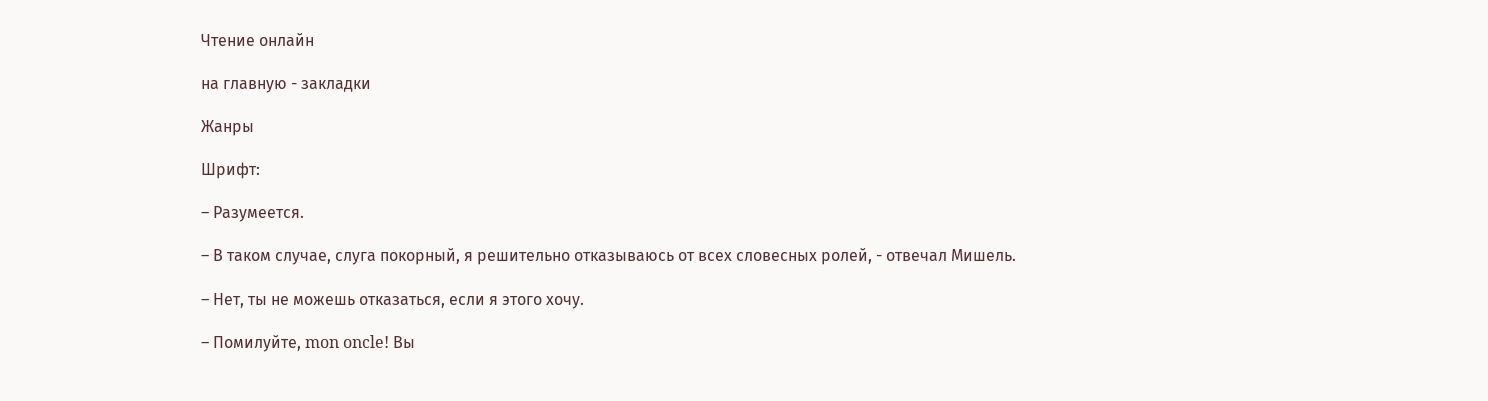Чтение онлайн

на главную - закладки

Жанры

Шрифт:

– Разумеется.

– В таком случае, слуга покорный, я решительно отказываюсь от всех словесных ролей, - отвечал Мишель.

– Нет, ты не можешь отказаться, если я этого хочу.

– Помилуйте, mon oncle! Вы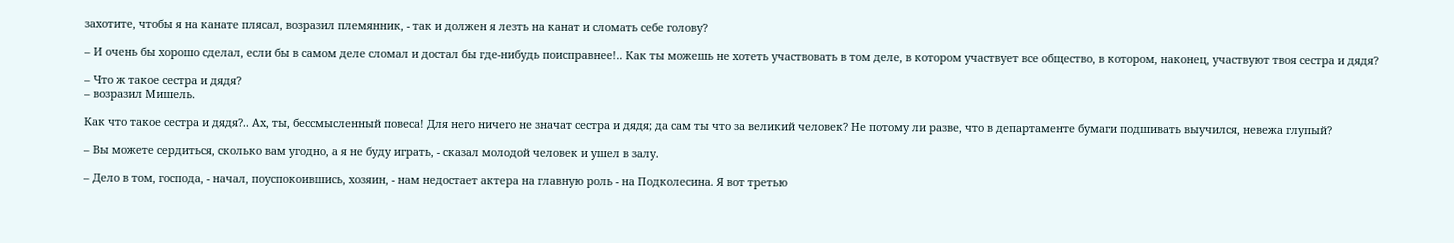захотите, чтобы я на канате плясал, возразил племянник, - так и должен я лезть на канат и сломать себе голову?

– И очень бы хорошо сделал, если бы в самом деле сломал и достал бы где-нибудь поисправнее!.. Как ты можешь не хотеть участвовать в том деле, в котором участвует все общество, в котором, наконец, участвуют твоя сестра и дядя?

– Что ж такое сестра и дядя?
– возразил Мишель.

Как что такое сестра и дядя?.. Ах, ты, бессмысленный повеса! Для него ничего не значат сестра и дядя; да сам ты что за великий человек? Не потому ли разве, что в департаменте бумаги подшивать выучился, невежа глупый?

– Вы можете сердиться, сколько вам угодно, а я не буду играть, - сказал молодой человек и ушел в залу.

– Дело в том, господа, - начал, поуспокоившись, хозяин, - нам недостает актера на главную роль - на Подколесина. Я вот третью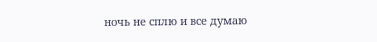ночь не сплю и все думаю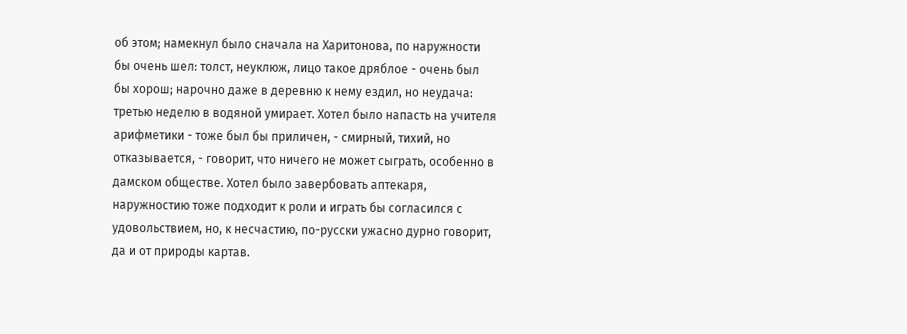об этом; намекнул было сначала на Харитонова, по наружности бы очень шел: толст, неуклюж, лицо такое дряблое - очень был бы хорош; нарочно даже в деревню к нему ездил, но неудача: третью неделю в водяной умирает. Хотел было напасть на учителя арифметики - тоже был бы приличен, - смирный, тихий, но отказывается, - говорит, что ничего не может сыграть, особенно в дамском обществе. Хотел было завербовать аптекаря, наружностию тоже подходит к роли и играть бы согласился с удовольствием, но, к несчастию, по-русски ужасно дурно говорит, да и от природы картав.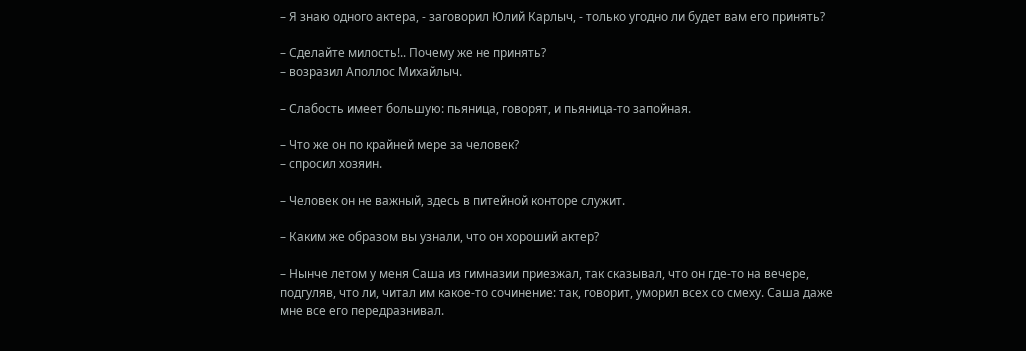– Я знаю одного актера, - заговорил Юлий Карлыч, - только угодно ли будет вам его принять?

– Сделайте милость!.. Почему же не принять?
– возразил Аполлос Михайлыч.

– Слабость имеет большую: пьяница, говорят, и пьяница-то запойная.

– Что же он по крайней мере за человек?
– спросил хозяин.

– Человек он не важный, здесь в питейной конторе служит.

– Каким же образом вы узнали, что он хороший актер?

– Нынче летом у меня Саша из гимназии приезжал, так сказывал, что он где-то на вечере, подгуляв, что ли, читал им какое-то сочинение: так, говорит, уморил всех со смеху. Саша даже мне все его передразнивал.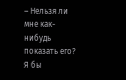– Нельзя ли мне как-нибудь показать его? Я бы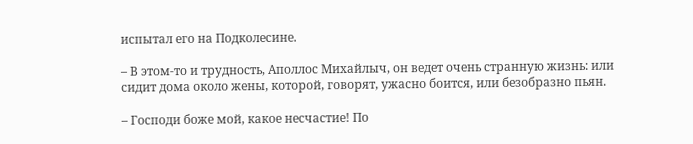испытал его на Подколесине.

– В этом-то и трудность, Аполлос Михайлыч, он ведет очень странную жизнь: или сидит дома около жены, которой, говорят, ужасно боится, или безобразно пьян.

– Господи боже мой, какое несчастие! По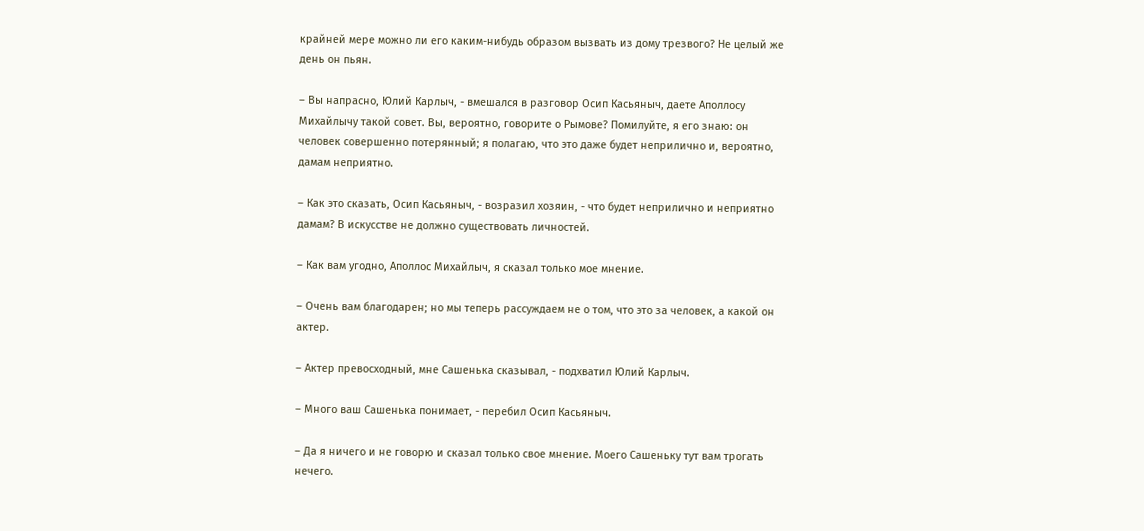крайней мере можно ли его каким-нибудь образом вызвать из дому трезвого? Не целый же день он пьян.

– Вы напрасно, Юлий Карлыч, - вмешался в разговор Осип Касьяныч, даете Аполлосу Михайлычу такой совет. Вы, вероятно, говорите о Рымове? Помилуйте, я его знаю: он человек совершенно потерянный; я полагаю, что это даже будет неприлично и, вероятно, дамам неприятно.

– Как это сказать, Осип Касьяныч, - возразил хозяин, - что будет неприлично и неприятно дамам? В искусстве не должно существовать личностей.

– Как вам угодно, Аполлос Михайлыч, я сказал только мое мнение.

– Очень вам благодарен; но мы теперь рассуждаем не о том, что это за человек, а какой он актер.

– Актер превосходный, мне Сашенька сказывал, - подхватил Юлий Карлыч.

– Много ваш Сашенька понимает, - перебил Осип Касьяныч.

– Да я ничего и не говорю и сказал только свое мнение. Моего Сашеньку тут вам трогать нечего.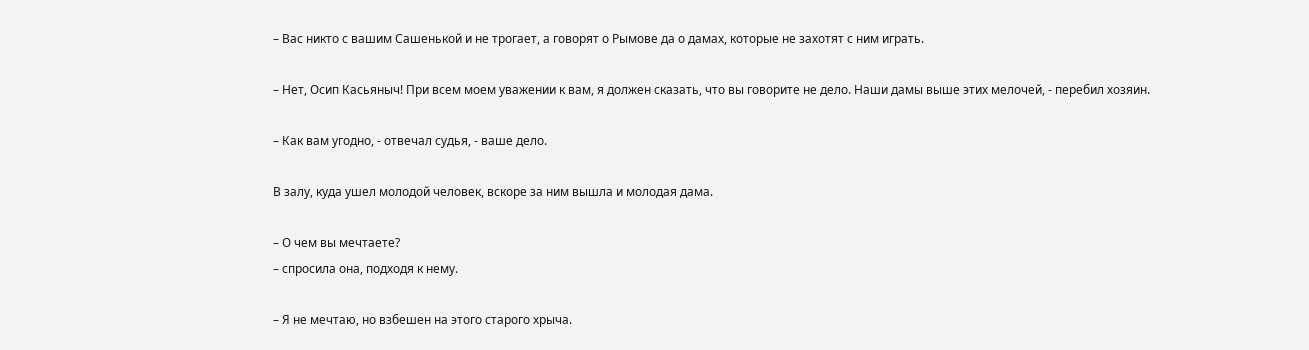– Вас никто с вашим Сашенькой и не трогает, а говорят о Рымове да о дамах, которые не захотят с ним играть.

– Нет, Осип Касьяныч! При всем моем уважении к вам, я должен сказать, что вы говорите не дело. Наши дамы выше этих мелочей, - перебил хозяин.

– Как вам угодно, - отвечал судья, - ваше дело.

В залу, куда ушел молодой человек, вскоре за ним вышла и молодая дама.

– О чем вы мечтаете?
– спросила она, подходя к нему.

– Я не мечтаю, но взбешен на этого старого хрыча.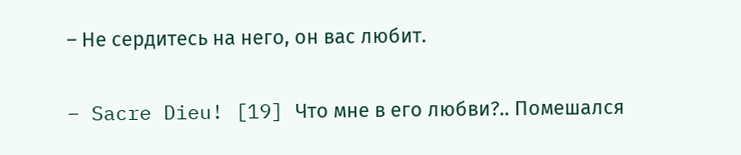– Не сердитесь на него, он вас любит.

– Sacre Dieu! [19] Что мне в его любви?.. Помешался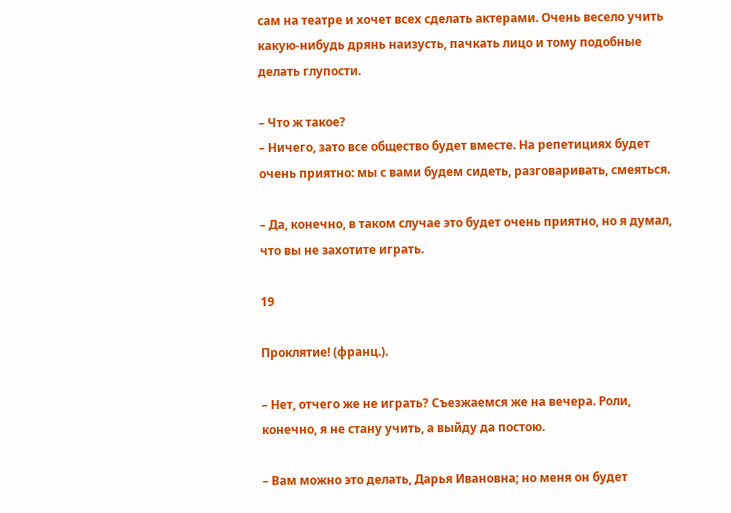сам на театре и хочет всех сделать актерами. Очень весело учить какую-нибудь дрянь наизусть, пачкать лицо и тому подобные делать глупости.

– Что ж такое?
– Ничего, зато все общество будет вместе. На репетициях будет очень приятно: мы с вами будем сидеть, разговаривать, смеяться.

– Да, конечно, в таком случае это будет очень приятно, но я думал, что вы не захотите играть.

19

Проклятие! (франц.).

– Нет, отчего же не играть? Съезжаемся же на вечера. Роли, конечно, я не стану учить, а выйду да постою.

– Вам можно это делать, Дарья Ивановна; но меня он будет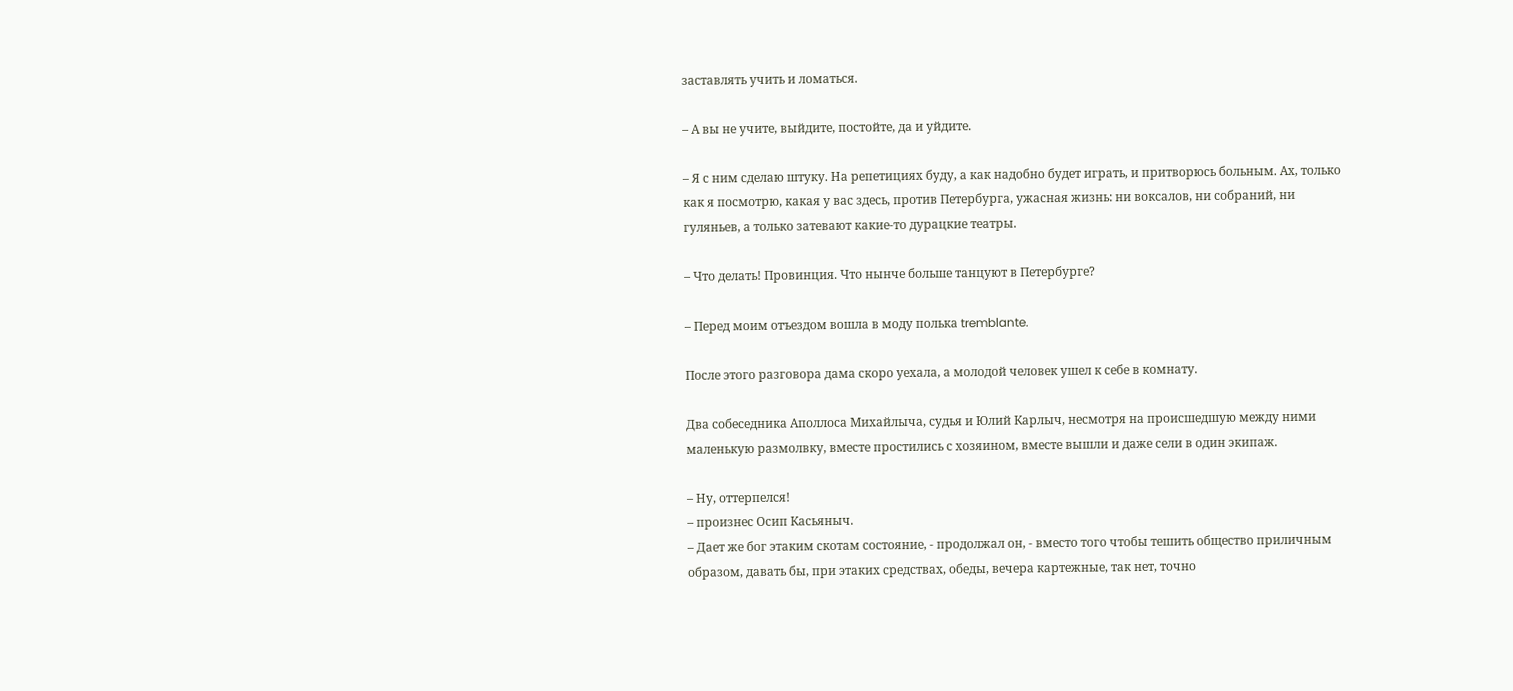заставлять учить и ломаться.

– А вы не учите, выйдите, постойте, да и уйдите.

– Я с ним сделаю штуку. На репетициях буду, а как надобно будет играть, и притворюсь больным. Ах, только как я посмотрю, какая у вас здесь, против Петербурга, ужасная жизнь: ни воксалов, ни собраний, ни гуляньев, а только затевают какие-то дурацкие театры.

– Что делать! Провинция. Что нынче больше танцуют в Петербурге?

– Перед моим отъездом вошла в моду полька tremblante.

После этого разговора дама скоро уехала, а молодой человек ушел к себе в комнату.

Два собеседника Аполлоса Михайлыча, судья и Юлий Карлыч, несмотря на происшедшую между ними маленькую размолвку, вместе простились с хозяином, вместе вышли и даже сели в один экипаж.

– Ну, оттерпелся!
– произнес Осип Касьяныч.
– Дает же бог этаким скотам состояние, - продолжал он, - вместо того чтобы тешить общество приличным образом, давать бы, при этаких средствах, обеды, вечера картежные, так нет, точно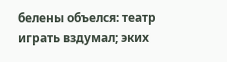белены объелся: театр играть вздумал; эких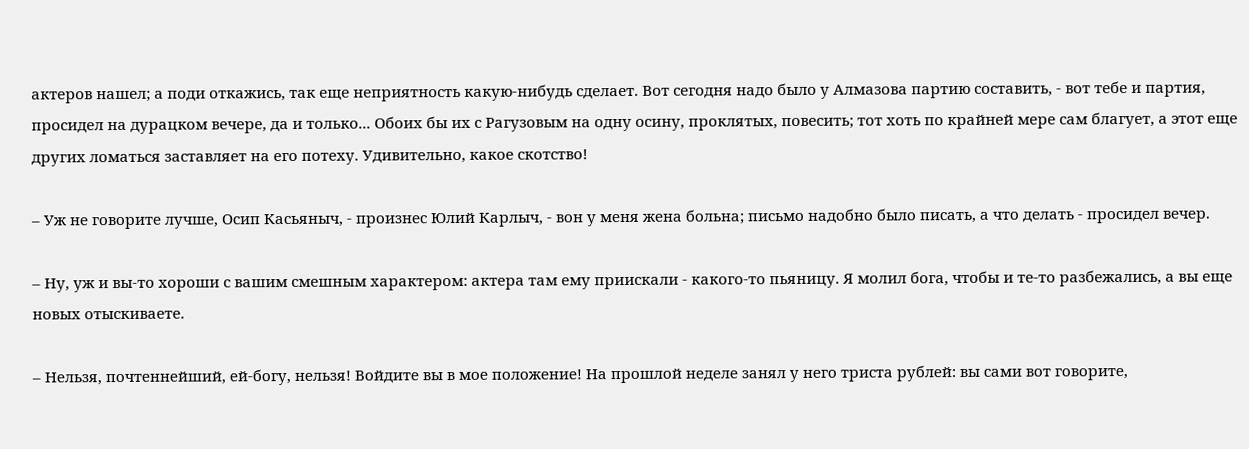актеров нашел; а поди откажись, так еще неприятность какую-нибудь сделает. Вот сегодня надо было у Алмазова партию составить, - вот тебе и партия, просидел на дурацком вечере, да и только... Обоих бы их с Рагузовым на одну осину, проклятых, повесить; тот хоть по крайней мере сам благует, а этот еще других ломаться заставляет на его потеху. Удивительно, какое скотство!

– Уж не говорите лучше, Осип Касьяныч, - произнес Юлий Карлыч, - вон у меня жена больна; письмо надобно было писать, а что делать - просидел вечер.

– Ну, уж и вы-то хороши с вашим смешным характером: актера там ему приискали - какого-то пьяницу. Я молил бога, чтобы и те-то разбежались, а вы еще новых отыскиваете.

– Нельзя, почтеннейший, ей-богу, нельзя! Войдите вы в мое положение! На прошлой неделе занял у него триста рублей: вы сами вот говорите,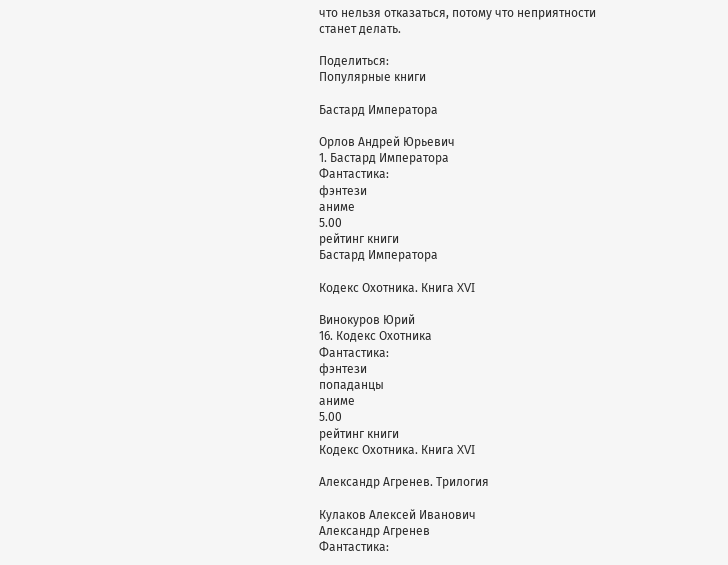что нельзя отказаться, потому что неприятности станет делать.

Поделиться:
Популярные книги

Бастард Императора

Орлов Андрей Юрьевич
1. Бастард Императора
Фантастика:
фэнтези
аниме
5.00
рейтинг книги
Бастард Императора

Кодекс Охотника. Книга XVI

Винокуров Юрий
16. Кодекс Охотника
Фантастика:
фэнтези
попаданцы
аниме
5.00
рейтинг книги
Кодекс Охотника. Книга XVI

Александр Агренев. Трилогия

Кулаков Алексей Иванович
Александр Агренев
Фантастика: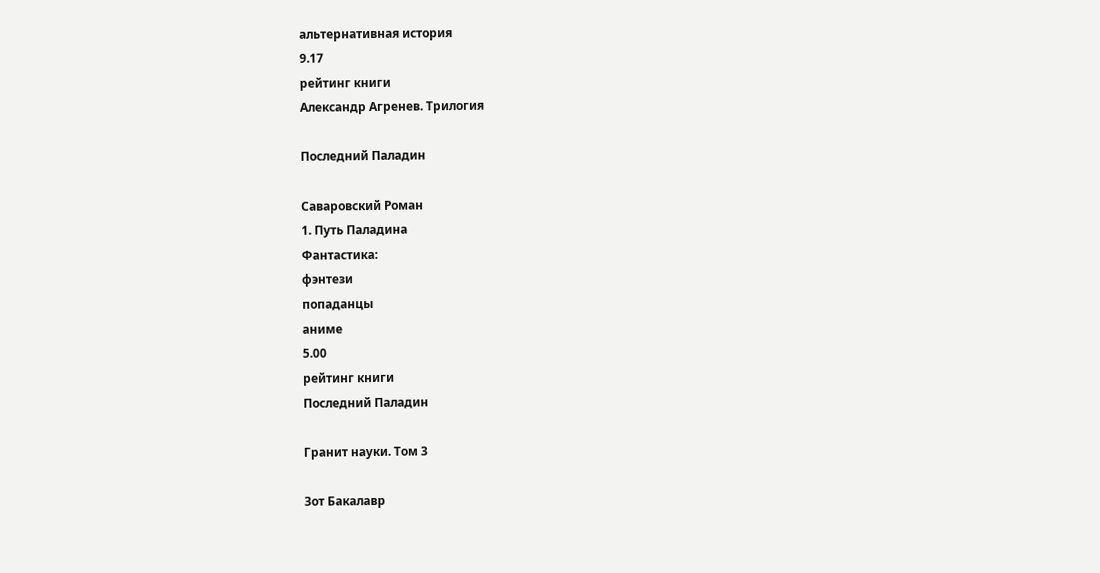альтернативная история
9.17
рейтинг книги
Александр Агренев. Трилогия

Последний Паладин

Саваровский Роман
1. Путь Паладина
Фантастика:
фэнтези
попаданцы
аниме
5.00
рейтинг книги
Последний Паладин

Гранит науки. Том 3

Зот Бакалавр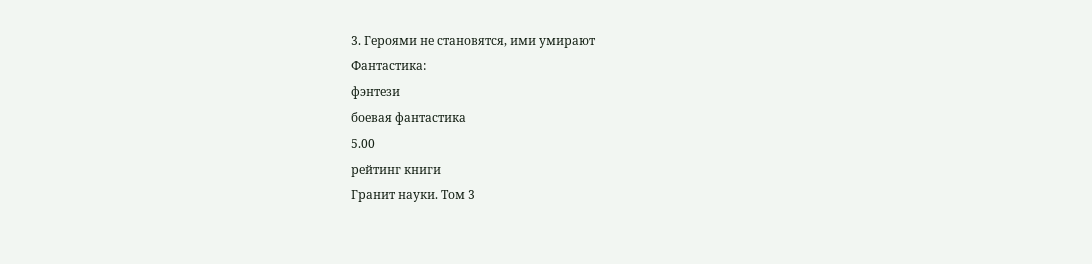3. Героями не становятся, ими умирают
Фантастика:
фэнтези
боевая фантастика
5.00
рейтинг книги
Гранит науки. Том 3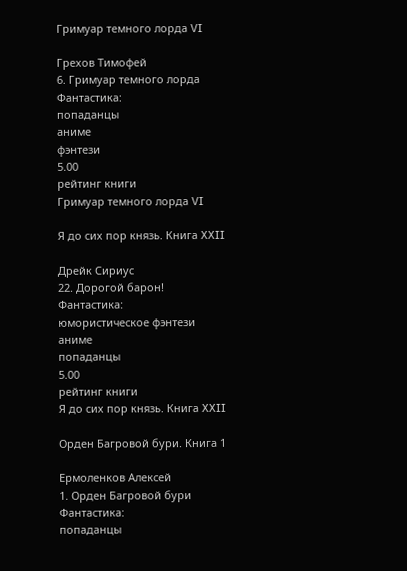Гримуар темного лорда VI

Грехов Тимофей
6. Гримуар темного лорда
Фантастика:
попаданцы
аниме
фэнтези
5.00
рейтинг книги
Гримуар темного лорда VI

Я до сих пор князь. Книга XXII

Дрейк Сириус
22. Дорогой барон!
Фантастика:
юмористическое фэнтези
аниме
попаданцы
5.00
рейтинг книги
Я до сих пор князь. Книга XXII

Орден Багровой бури. Книга 1

Ермоленков Алексей
1. Орден Багровой бури
Фантастика:
попаданцы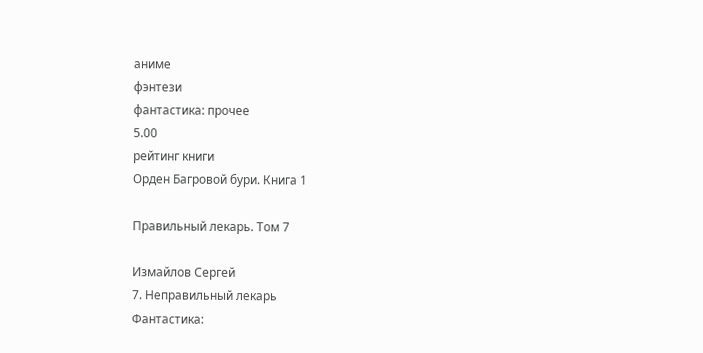аниме
фэнтези
фантастика: прочее
5.00
рейтинг книги
Орден Багровой бури. Книга 1

Правильный лекарь. Том 7

Измайлов Сергей
7. Неправильный лекарь
Фантастика: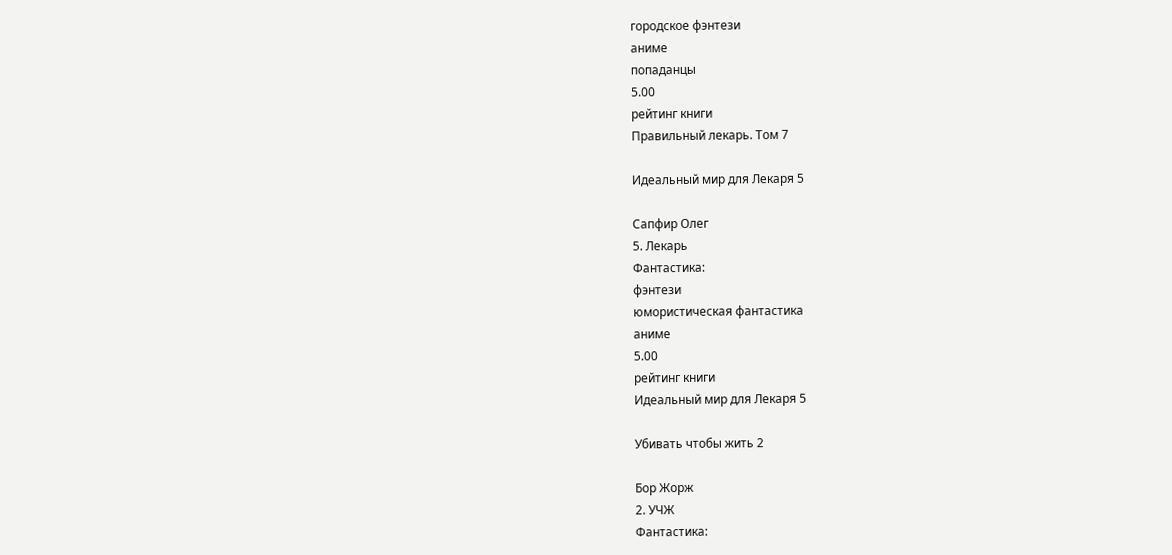городское фэнтези
аниме
попаданцы
5.00
рейтинг книги
Правильный лекарь. Том 7

Идеальный мир для Лекаря 5

Сапфир Олег
5. Лекарь
Фантастика:
фэнтези
юмористическая фантастика
аниме
5.00
рейтинг книги
Идеальный мир для Лекаря 5

Убивать чтобы жить 2

Бор Жорж
2. УЧЖ
Фантастика: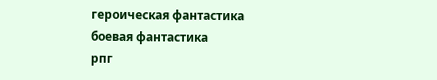героическая фантастика
боевая фантастика
рпг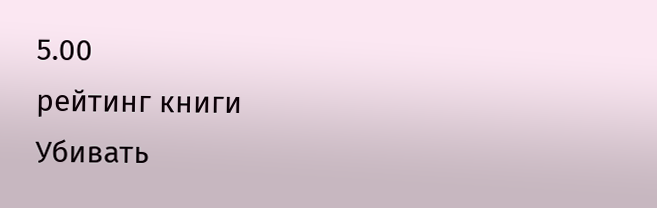5.00
рейтинг книги
Убивать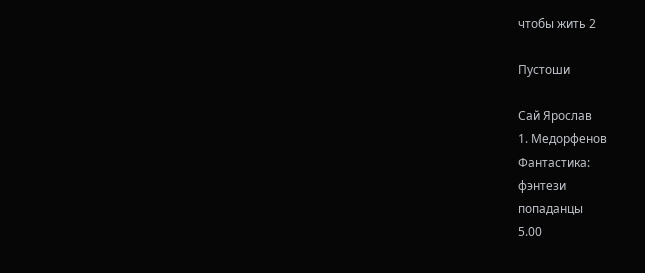чтобы жить 2

Пустоши

Сай Ярослав
1. Медорфенов
Фантастика:
фэнтези
попаданцы
5.00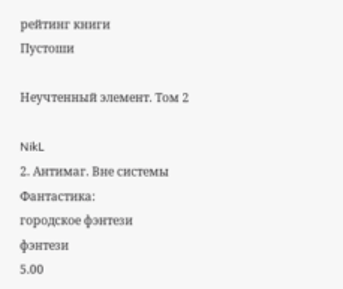рейтинг книги
Пустоши

Неучтенный элемент. Том 2

NikL
2. Антимаг. Вне системы
Фантастика:
городское фэнтези
фэнтези
5.00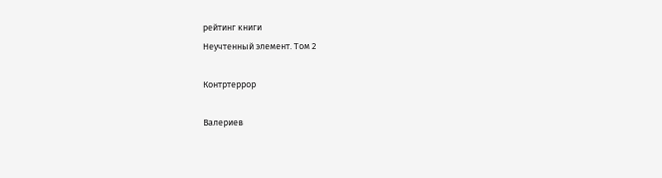рейтинг книги
Неучтенный элемент. Том 2

Контртеррор

Валериев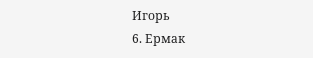Игорь
6. Ермак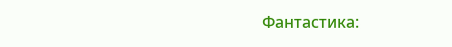Фантастика: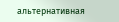альтернативная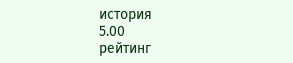история
5.00
рейтинг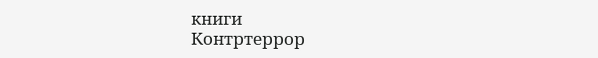книги
Контртеррор